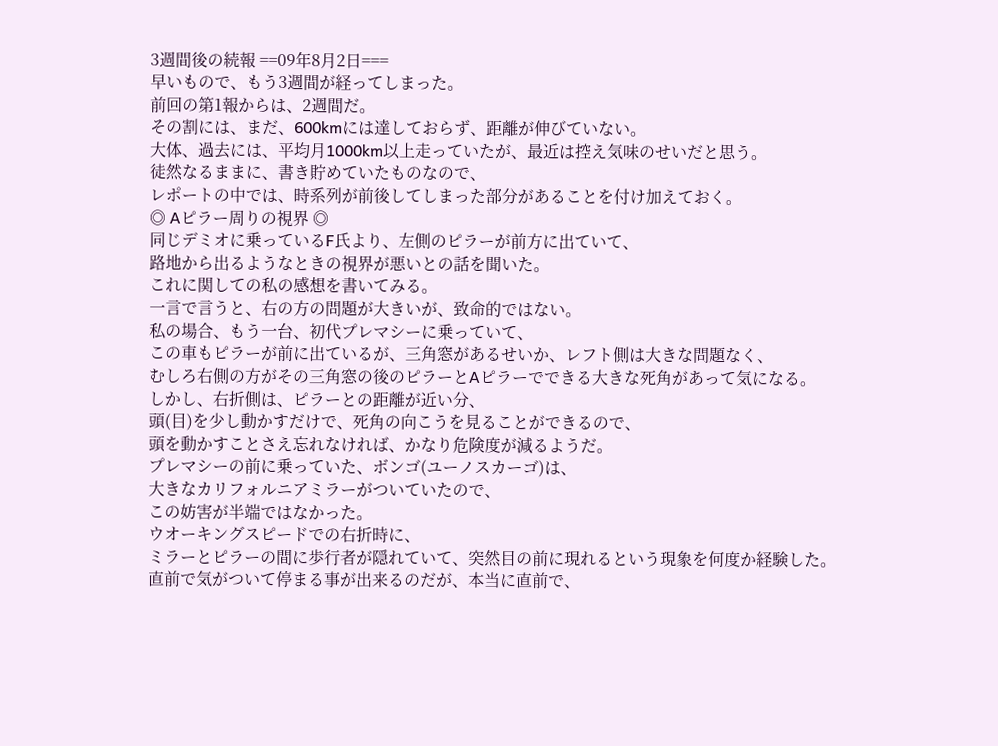3週間後の続報 ==09年8月2日===
早いもので、もう3週間が経ってしまった。
前回の第1報からは、2週間だ。
その割には、まだ、600kmには達しておらず、距離が伸びていない。
大体、過去には、平均月1000km以上走っていたが、最近は控え気味のせいだと思う。
徒然なるままに、書き貯めていたものなので、
レポートの中では、時系列が前後してしまった部分があることを付け加えておく。
◎ Aピラー周りの視界 ◎
同じデミオに乗っているF氏より、左側のピラーが前方に出ていて、
路地から出るようなときの視界が悪いとの話を聞いた。
これに関しての私の感想を書いてみる。
一言で言うと、右の方の問題が大きいが、致命的ではない。
私の場合、もう一台、初代プレマシーに乗っていて、
この車もピラーが前に出ているが、三角窓があるせいか、レフト側は大きな問題なく、
むしろ右側の方がその三角窓の後のピラーとAピラーでできる大きな死角があって気になる。
しかし、右折側は、ピラーとの距離が近い分、
頭(目)を少し動かすだけで、死角の向こうを見ることができるので、
頭を動かすことさえ忘れなければ、かなり危険度が減るようだ。
プレマシーの前に乗っていた、ボンゴ(ユーノスカーゴ)は、
大きなカリフォルニアミラーがついていたので、
この妨害が半端ではなかった。
ウオーキングスピードでの右折時に、
ミラーとピラーの間に歩行者が隠れていて、突然目の前に現れるという現象を何度か経験した。
直前で気がついて停まる事が出来るのだが、本当に直前で、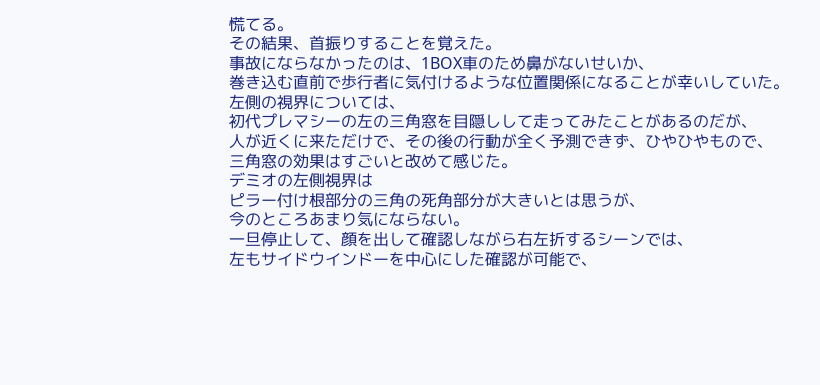慌てる。
その結果、首振りすることを覚えた。
事故にならなかったのは、1BOX車のため鼻がないせいか、
巻き込む直前で歩行者に気付けるような位置関係になることが幸いしていた。
左側の視界については、
初代プレマシーの左の三角窓を目隠しして走ってみたことがあるのだが、
人が近くに来ただけで、その後の行動が全く予測できず、ひやひやもので、
三角窓の効果はすごいと改めて感じた。
デミオの左側視界は
ピラー付け根部分の三角の死角部分が大きいとは思うが、
今のところあまり気にならない。
一旦停止して、顔を出して確認しながら右左折するシーンでは、
左もサイドウインドーを中心にした確認が可能で、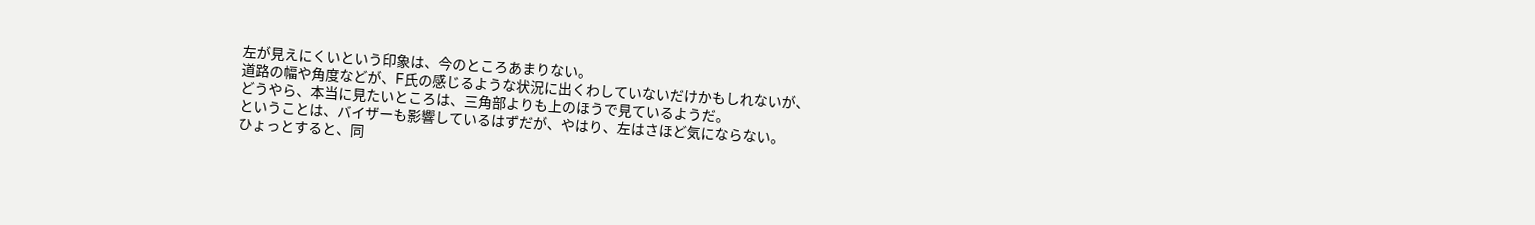左が見えにくいという印象は、今のところあまりない。
道路の幅や角度などが、F氏の感じるような状況に出くわしていないだけかもしれないが、
どうやら、本当に見たいところは、三角部よりも上のほうで見ているようだ。
ということは、バイザーも影響しているはずだが、やはり、左はさほど気にならない。
ひょっとすると、同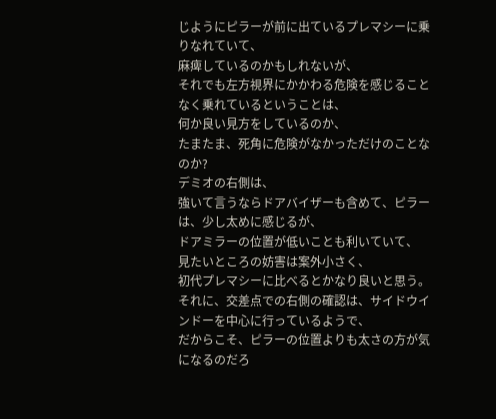じようにピラーが前に出ているプレマシーに乗りなれていて、
麻痺しているのかもしれないが、
それでも左方視界にかかわる危険を感じることなく乗れているということは、
何か良い見方をしているのか、
たまたま、死角に危険がなかっただけのことなのか?
デミオの右側は、
強いて言うならドアバイザーも含めて、ピラーは、少し太めに感じるが、
ドアミラーの位置が低いことも利いていて、
見たいところの妨害は案外小さく、
初代プレマシーに比べるとかなり良いと思う。
それに、交差点での右側の確認は、サイドウインドーを中心に行っているようで、
だからこそ、ピラーの位置よりも太さの方が気になるのだろ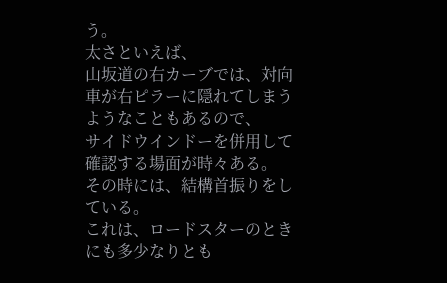う。
太さといえば、
山坂道の右カーブでは、対向車が右ピラーに隠れてしまうようなこともあるので、
サイドウインドーを併用して確認する場面が時々ある。
その時には、結構首振りをしている。
これは、ロードスターのときにも多少なりとも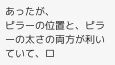あったが、
ピラーの位置と、ピラーの太さの両方が利いていて、ロ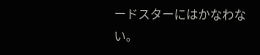ードスターにはかなわない。